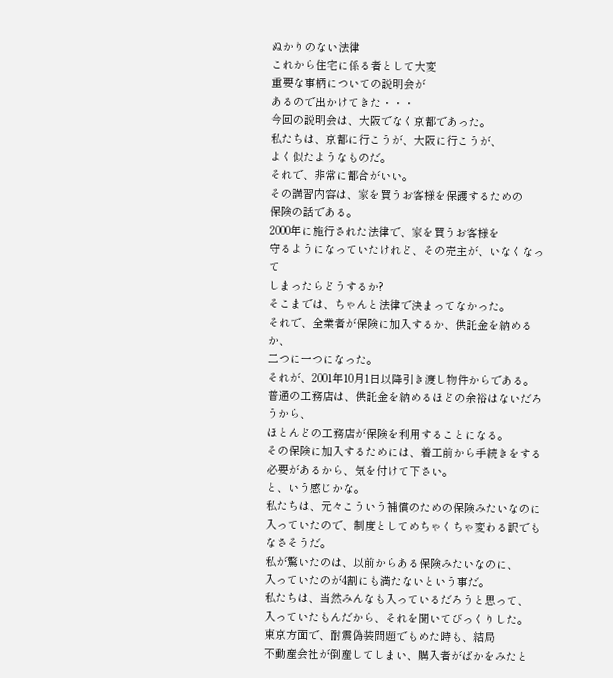ぬかりのない法律
これから住宅に係る者として大変
重要な事柄についての説明会が
あるので出かけてきた・・・
今回の説明会は、大阪でなく京都であった。
私たちは、京都に行こうが、大阪に行こうが、
よく似たようなものだ。
それで、非常に都合がいい。
その講習内容は、家を買うお客様を保護するための
保険の話である。
2000年に施行された法律で、家を買うお客様を
守るようになっていたけれど、その売主が、いなくなって
しまったらどうするか?
そこまでは、ちゃんと法律で決まってなかった。
それで、全業者が保険に加入するか、供託金を納めるか、
二つに一つになった。
それが、2001年10月1日以降引き渡し物件からである。
普通の工務店は、供託金を納めるほどの余裕はないだろうから、
ほとんどの工務店が保険を利用することになる。
その保険に加入するためには、着工前から手続きをする
必要があるから、気を付けて下さい。
と、いう感じかな。
私たちは、元々こういう補償のための保険みたいなのに
入っていたので、制度としてめちゃくちゃ変わる訳でもなさそうだ。
私が驚いたのは、以前からある保険みたいなのに、
入っていたのが4割にも満たないという事だ。
私たちは、当然みんなも入っているだろうと思って、
入っていたもんだから、それを聞いてびっくりした。
東京方面で、耐震偽装問題でもめた時も、結局
不動産会社が倒産してしまい、購入者がばかをみたと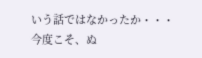いう話ではなかったか・・・
今度こそ、ぬ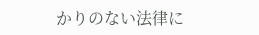かりのない法律に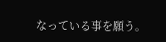なっている事を願う。